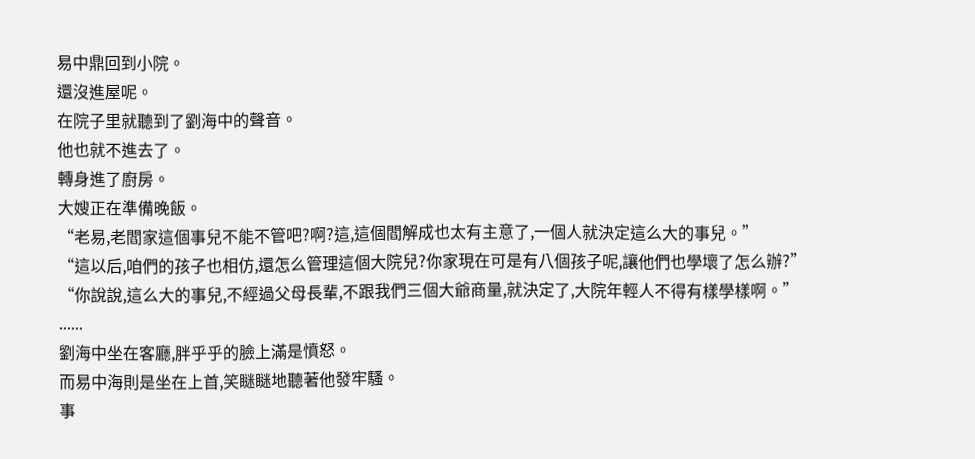易中鼎回到小院。
還沒進屋呢。
在院子里就聽到了劉海中的聲音。
他也就不進去了。
轉身進了廚房。
大嫂正在準備晚飯。
“老易,老閻家這個事兒不能不管吧?啊?這,這個閻解成也太有主意了,一個人就決定這么大的事兒。”
“這以后,咱們的孩子也相仿,還怎么管理這個大院兒?你家現在可是有八個孩子呢,讓他們也學壞了怎么辦?”
“你說說,這么大的事兒,不經過父母長輩,不跟我們三個大爺商量,就決定了,大院年輕人不得有樣學樣啊。”
......
劉海中坐在客廳,胖乎乎的臉上滿是憤怒。
而易中海則是坐在上首,笑瞇瞇地聽著他發牢騷。
事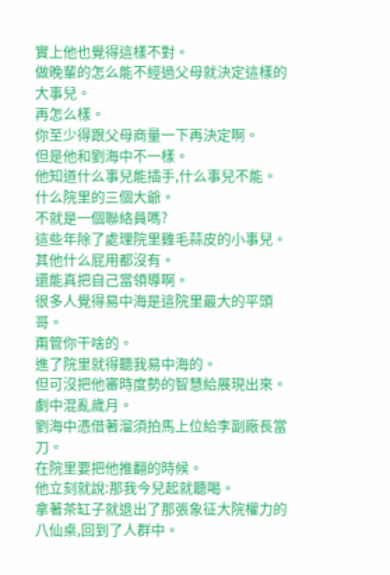實上他也覺得這樣不對。
做晚輩的怎么能不經過父母就決定這樣的大事兒。
再怎么樣。
你至少得跟父母商量一下再決定啊。
但是他和劉海中不一樣。
他知道什么事兒能插手,什么事兒不能。
什么院里的三個大爺。
不就是一個聯絡員嗎?
這些年除了處理院里雞毛蒜皮的小事兒。
其他什么屁用都沒有。
還能真把自己當領導啊。
很多人覺得易中海是這院里最大的平頭哥。
甭管你干啥的。
進了院里就得聽我易中海的。
但可沒把他審時度勢的智慧給展現出來。
劇中混亂歲月。
劉海中憑借著溜須拍馬上位給李副廠長當刀。
在院里要把他推翻的時候。
他立刻就說:那我今兒起就聽喝。
拿著茶缸子就退出了那張象征大院權力的八仙桌,回到了人群中。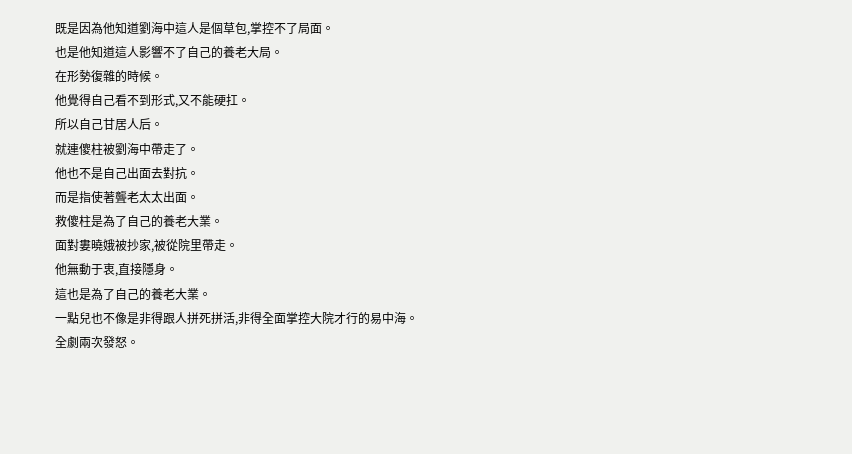既是因為他知道劉海中這人是個草包,掌控不了局面。
也是他知道這人影響不了自己的養老大局。
在形勢復雜的時候。
他覺得自己看不到形式,又不能硬扛。
所以自己甘居人后。
就連傻柱被劉海中帶走了。
他也不是自己出面去對抗。
而是指使著聾老太太出面。
救傻柱是為了自己的養老大業。
面對婁曉娥被抄家,被從院里帶走。
他無動于衷,直接隱身。
這也是為了自己的養老大業。
一點兒也不像是非得跟人拼死拼活,非得全面掌控大院才行的易中海。
全劇兩次發怒。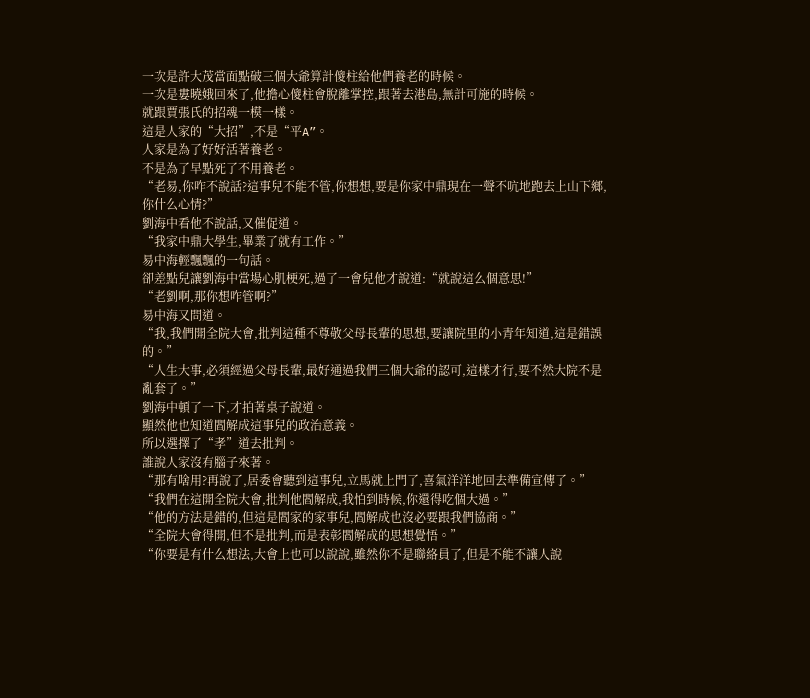一次是許大茂當面點破三個大爺算計傻柱給他們養老的時候。
一次是婁曉娥回來了,他擔心傻柱會脫離掌控,跟著去港島,無計可施的時候。
就跟賈張氏的招魂一模一樣。
這是人家的“大招”,不是“平A”。
人家是為了好好活著養老。
不是為了早點死了不用養老。
“老易,你咋不說話?這事兒不能不管,你想想,要是你家中鼎現在一聲不吭地跑去上山下鄉,你什么心情?”
劉海中看他不說話,又催促道。
“我家中鼎大學生,畢業了就有工作。”
易中海輕飄飄的一句話。
卻差點兒讓劉海中當場心肌梗死,過了一會兒他才說道:“就說這么個意思!”
“老劉啊,那你想咋管啊?”
易中海又問道。
“我,我們開全院大會,批判這種不尊敬父母長輩的思想,要讓院里的小青年知道,這是錯誤的。”
“人生大事,必須經過父母長輩,最好通過我們三個大爺的認可,這樣才行,要不然大院不是亂套了。”
劉海中頓了一下,才拍著桌子說道。
顯然他也知道閻解成這事兒的政治意義。
所以選擇了“孝”道去批判。
誰說人家沒有腦子來著。
“那有啥用?再說了,居委會聽到這事兒,立馬就上門了,喜氣洋洋地回去準備宣傳了。”
“我們在這開全院大會,批判他閻解成,我怕到時候,你還得吃個大過。”
“他的方法是錯的,但這是閻家的家事兒,閻解成也沒必要跟我們協商。”
“全院大會得開,但不是批判,而是表彰閻解成的思想覺悟。”
“你要是有什么想法,大會上也可以說說,雖然你不是聯絡員了,但是不能不讓人說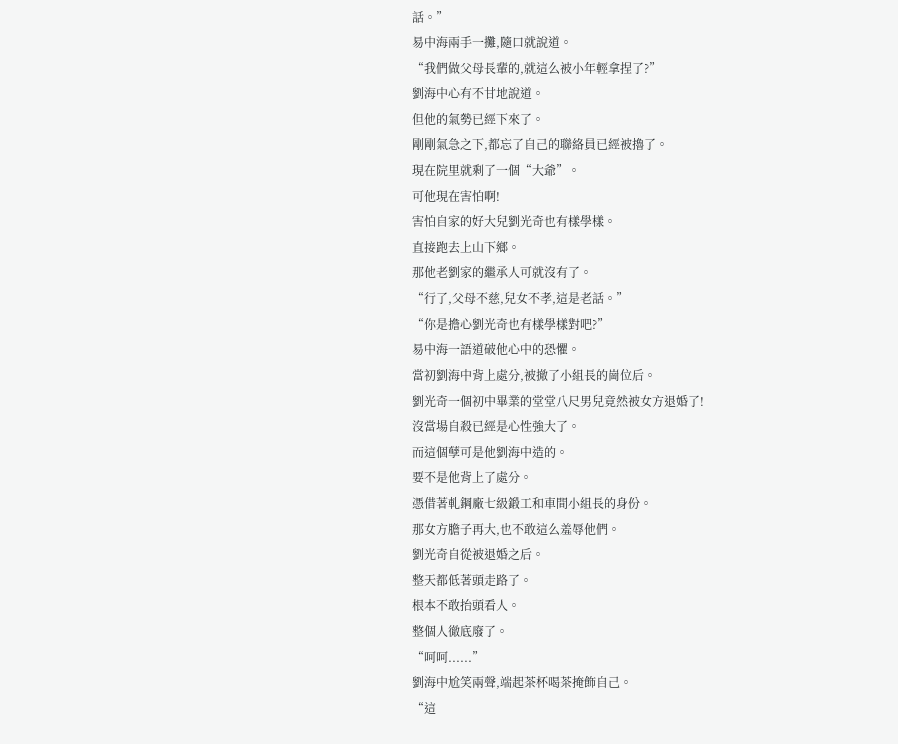話。”
易中海兩手一攤,隨口就說道。
“我們做父母長輩的,就這么被小年輕拿捏了?”
劉海中心有不甘地說道。
但他的氣勢已經下來了。
剛剛氣急之下,都忘了自己的聯絡員已經被擼了。
現在院里就剩了一個“大爺”。
可他現在害怕啊!
害怕自家的好大兒劉光奇也有樣學樣。
直接跑去上山下鄉。
那他老劉家的繼承人可就沒有了。
“行了,父母不慈,兒女不孝,這是老話。”
“你是擔心劉光奇也有樣學樣對吧?”
易中海一語道破他心中的恐懼。
當初劉海中背上處分,被撤了小組長的崗位后。
劉光奇一個初中畢業的堂堂八尺男兒竟然被女方退婚了!
沒當場自殺已經是心性強大了。
而這個孽可是他劉海中造的。
要不是他背上了處分。
憑借著軋鋼廠七級鍛工和車間小組長的身份。
那女方膽子再大,也不敢這么羞辱他們。
劉光奇自從被退婚之后。
整天都低著頭走路了。
根本不敢抬頭看人。
整個人徹底廢了。
“呵呵......”
劉海中尬笑兩聲,端起茶杯喝茶掩飾自己。
“這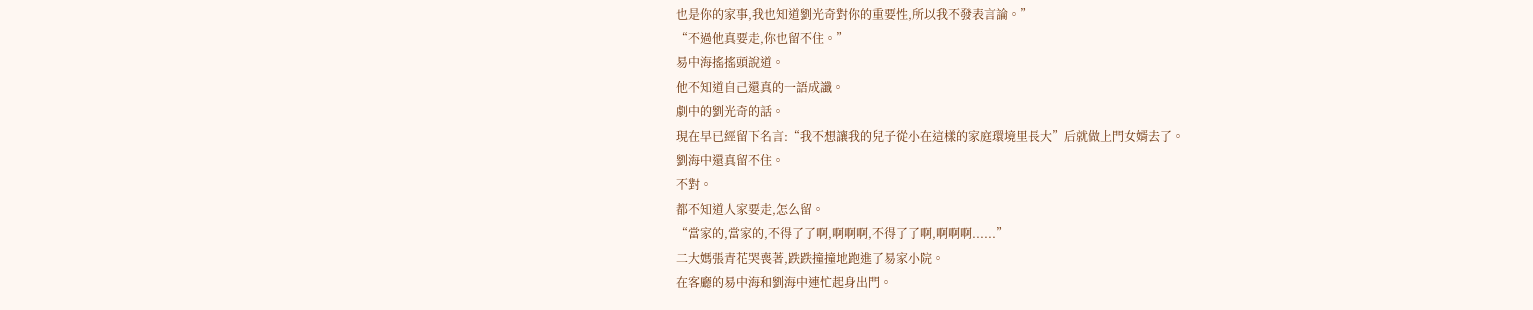也是你的家事,我也知道劉光奇對你的重要性,所以我不發表言論。”
“不過他真要走,你也留不住。”
易中海搖搖頭說道。
他不知道自己還真的一語成讖。
劇中的劉光奇的話。
現在早已經留下名言:“我不想讓我的兒子從小在這樣的家庭環境里長大”后就做上門女婿去了。
劉海中還真留不住。
不對。
都不知道人家要走,怎么留。
“當家的,當家的,不得了了啊,啊啊啊,不得了了啊,啊啊啊......”
二大媽張青花哭喪著,跌跌撞撞地跑進了易家小院。
在客廳的易中海和劉海中連忙起身出門。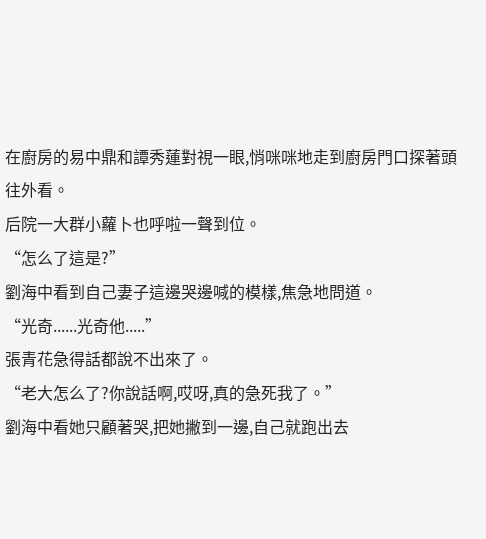在廚房的易中鼎和譚秀蓮對視一眼,悄咪咪地走到廚房門口探著頭往外看。
后院一大群小蘿卜也呼啦一聲到位。
“怎么了這是?”
劉海中看到自己妻子這邊哭邊喊的模樣,焦急地問道。
“光奇......光奇他.....”
張青花急得話都說不出來了。
“老大怎么了?你說話啊,哎呀,真的急死我了。”
劉海中看她只顧著哭,把她撇到一邊,自己就跑出去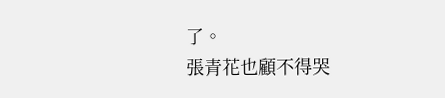了。
張青花也顧不得哭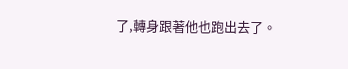了,轉身跟著他也跑出去了。